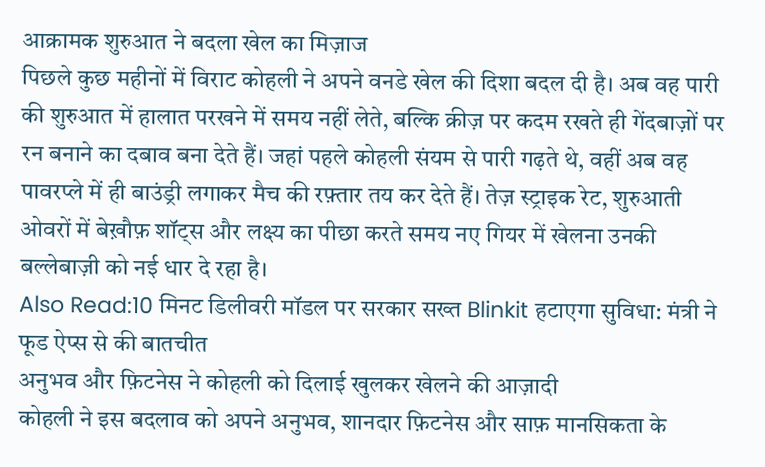आक्रामक शुरुआत ने बदला खेल का मिज़ाज
पिछले कुछ महीनों में विराट कोहली ने अपने वनडे खेल की दिशा बदल दी है। अब वह पारी की शुरुआत में हालात परखने में समय नहीं लेते, बल्कि क्रीज़ पर कदम रखते ही गेंदबाज़ों पर रन बनाने का दबाव बना देते हैं। जहां पहले कोहली संयम से पारी गढ़ते थे, वहीं अब वह पावरप्ले में ही बाउंड्री लगाकर मैच की रफ़्तार तय कर देते हैं। तेज़ स्ट्राइक रेट, शुरुआती ओवरों में बेख़ौफ़ शॉट्स और लक्ष्य का पीछा करते समय नए गियर में खेलना उनकी बल्लेबाज़ी को नई धार दे रहा है।
Also Read:10 मिनट डिलीवरी मॉडल पर सरकार सख्त Blinkit हटाएगा सुविधा: मंत्री ने फूड ऐप्स से की बातचीत
अनुभव और फ़िटनेस ने कोहली को दिलाई खुलकर खेलने की आज़ादी
कोहली ने इस बदलाव को अपने अनुभव, शानदार फ़िटनेस और साफ़ मानसिकता के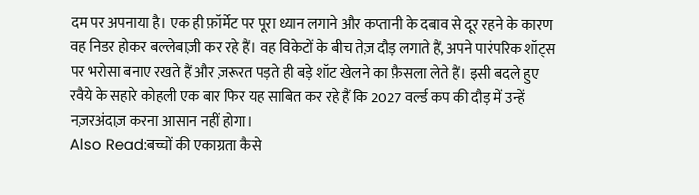दम पर अपनाया है। एक ही फ़ॉर्मेट पर पूरा ध्यान लगाने और कप्तानी के दबाव से दूर रहने के कारण वह निडर होकर बल्लेबाज़ी कर रहे हैं। वह विकेटों के बीच तेज़ दौड़ लगाते हैं, अपने पारंपरिक शॉट्स पर भरोसा बनाए रखते हैं और ज़रूरत पड़ते ही बड़े शॉट खेलने का फ़ैसला लेते हैं। इसी बदले हुए रवैये के सहारे कोहली एक बार फिर यह साबित कर रहे हैं कि 2027 वर्ल्ड कप की दौड़ में उन्हें नज़रअंदाज़ करना आसान नहीं होगा।
Also Read:बच्चों की एकाग्रता कैसे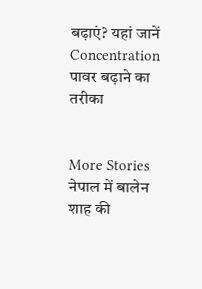बढ़ाएं? यहां जानें Concentration पावर बढ़ाने का तरीका


More Stories
नेपाल में बालेन शाह की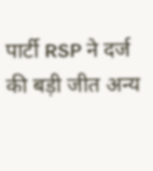पार्टी RSP ने दर्ज की बड़ी जीत अन्य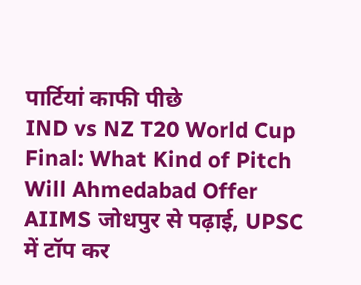पार्टियां काफी पीछे
IND vs NZ T20 World Cup Final: What Kind of Pitch Will Ahmedabad Offer
AIIMS जोधपुर से पढ़ाई, UPSC में टॉप कर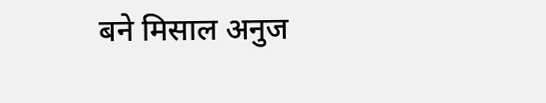बने मिसाल अनुज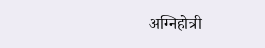अग्निहोत्री